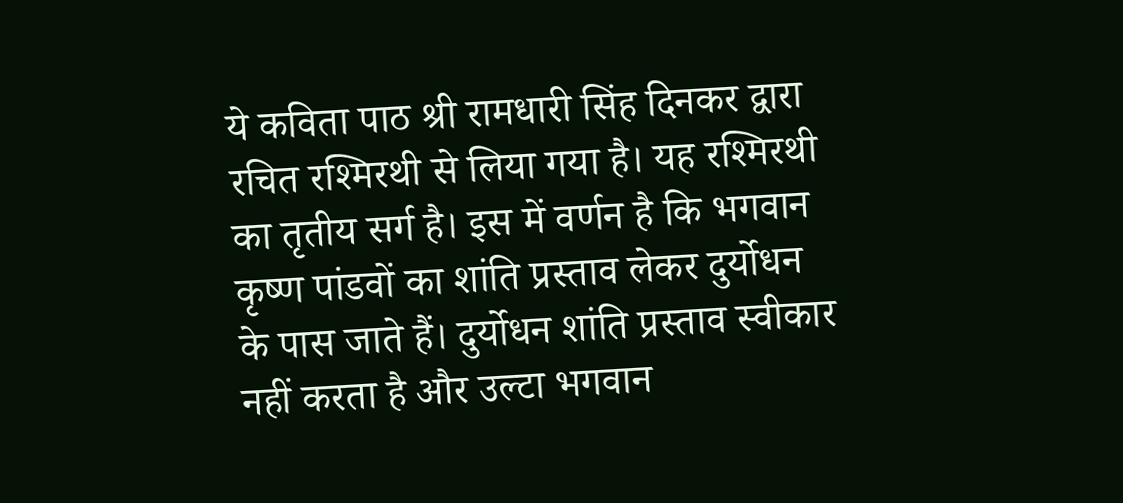ये कविता पाठ श्री रामधारी सिंह दिनकर द्वारा रचित रश्मिरथी से लिया गया है। यह रश्मिरथी का तृतीय सर्ग है। इस में वर्णन है कि भगवान कृष्ण पांडवों का शांति प्रस्ताव लेकर दुर्योधन के पास जाते हैं। दुर्योधन शांति प्रस्ताव स्वीकार नहीं करता है और उल्टा भगवान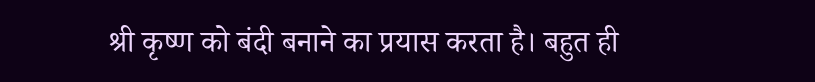श्री कृष्ण को बंदी बनाने का प्रयास करता है। बहुत ही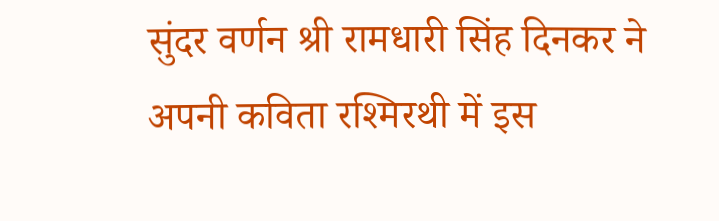सुंदर वर्णन श्री रामधारी सिंह दिनकर ने अपनी कविता रश्मिरथी में इस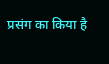प्रसंग का किया है